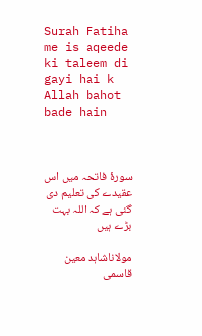Surah Fatiha me is aqeede ki taleem di gayi hai k Allah bahot bade hain



سورۂ فاتحہ میں اس عقیدے کی تعلیم دی گئی ہے کہ اللہ بہت بڑے ہیں

مولاناشاہد معین قاسمی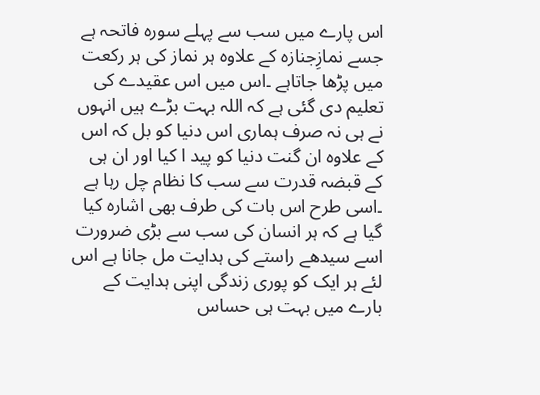اس پارے میں سب سے پہلے سورہ فاتحہ ہے جسے نمازِجنازہ کے علاوہ ہر نماز کی ہر رکعت میں پڑھا جاتاہے ۔اس میں اس عقیدے کی تعلیم دی گئی ہے کہ اللہ بہت بڑے ہیں انہوں نے ہی نہ صرف ہماری اس دنیا کو بل کہ اس کے علاوہ ان گنت دنیا کو پید ا کیا اور ان ہی کے قبضہ قدرت سے سب کا نظام چل رہا ہے ۔اسی طرح اس بات کی طرف بھی اشارہ کیا گیا ہے کہ ہر انسان کی سب سے بڑی ضرورت اسے سیدھے راستے کی ہدایت مل جانا ہے اس لئے ہر ایک کو پوری زندگی اپنی ہدایت کے بارے میں بہت ہی حساس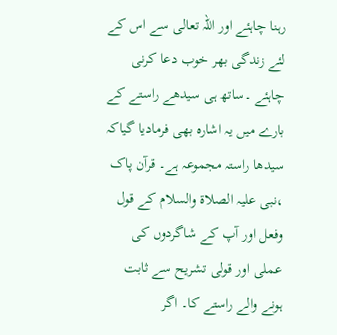رہنا چاہئے اور اللہ تعالی سے اس کے لئے زندگی بھر خوب دعا کرنی چاہئے ۔ساتھ ہی سیدھے راستے کے بارے میں یہ اشارہ بھی فرمادیا گیاکہ سیدھا راستہ مجموعہ ہے۔ قرآن پاک ،نبی علیہ الصلاۃ والسلام کے قول وفعل اور آپ کے شاگردوں کی عملی اور قولی تشریح سے ثابت ہونے والے راستے کا۔ اگر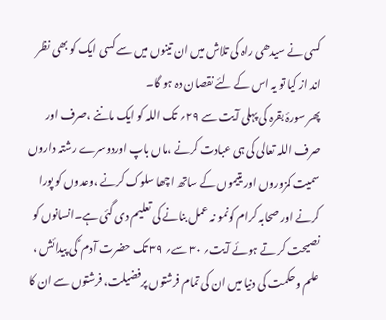کسی نے سیدھی راہ کی تلاش میں ان تینوں میں سے کسی ایک کو بھی نظر اند از کیا تو یہ اس کے لئے نقصان دہ ہو گا۔
پھر سورۂ بقرہ کی پہلی آیت سے ۲۹؍ تک اللہ کو ایک ماننے ،صرف اور صرف اللہ تعالی کی ہی عبادت کرنے ،ماں باپ اوردوسرے رشتہ داروں سمیت کمزوروں اور یتیموں کے ساتھ اچھا سلوک کرنے ،وعدوں کو پورا کرنے اور صحابہ کرام کونمو نہ عمل بنانے کی تعلیم دی گئی ہے۔انسانوں کو نصیحت کر تے ہوئے آیت؍ ۳۰ سے؍ ۳۹ تک حضرت آدم ؑ کی پیدائش ، علم وحکمت کی دنیا میں ان کی تمام فرشتوں پرفضیلت، فرشتوں سے ان کا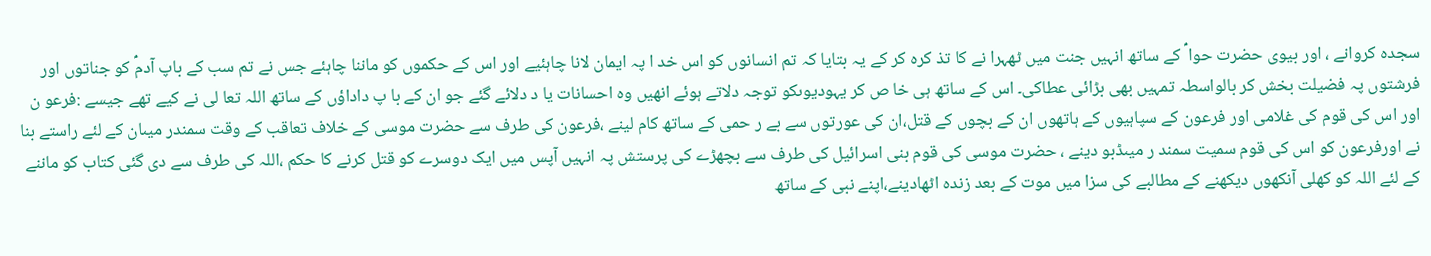سجدہ کروانے ، اور بیوی حضرت حوا ؑ کے ساتھ انہیں جنت میں ٹھہرا نے کا تذ کرہ کر کے یہ بتایا کہ تم انسانوں کو اس خد ا پہ ایمان لانا چاہئیے اور اس کے حکموں کو ماننا چاہئے جس نے تم سب کے باپ آدمؑ کو جناتوں اور فرشتوں پہ فضیلت بخش کر بالواسطہ تمہیں بھی بڑائی عطاکی۔ اس کے ساتھ ہی خا ص کر یہودیوںکو توجہ دلاتے ہوئے انھیں وہ احسانات یا د دلائے گئے جو ان کے با پ داداؤں کے ساتھ اللہ تعا لی نے کیے تھے جیسے :فرعو ن اور اس کی قوم کی غلامی اور فرعون کے سپاہیوں کے ہاتھوں ان کے بچوں کے قتل،ان کی عورتوں سے بے ر حمی کے ساتھ کام لینے ،فرعون کی طرف سے حضرت موسی کے خلاف تعاقب کے وقت سمندر میںان کے لئے راستے بنا نے اورفرعون کو اس کی قوم سمیت سمند ر میںڈبو دینے ، حضرت موسی کی قوم بنی اسرائیل کی طرف سے بچھڑے کی پرستش پہ انہیں آپس میں ایک دوسرے کو قتل کرنے کا حکم ،اللہ کی طرف سے دی گئی کتاب کو ماننے کے لئے اللہ کو کھلی آنکھوں دیکھنے کے مطالبے کی سزا میں موت کے بعد زندہ اٹھادینے،اپنے نبی کے ساتھ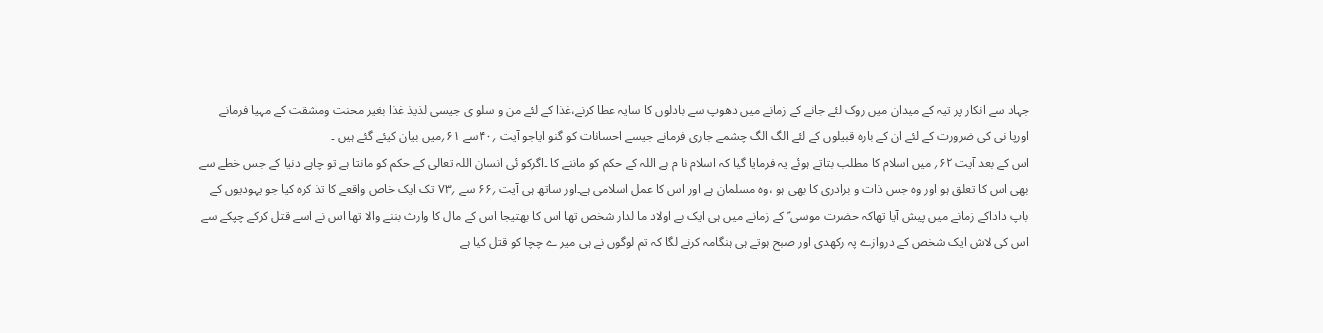جہاد سے انکار پر تیہ کے میدان میں روک لئے جانے کے زمانے میں دھوپ سے بادلوں کا سایہ عطا کرنے،غذا کے لئے من و سلو ی جیسی لذیذ غذا بغیر محنت ومشقت کے مہیا فرمانے اورپا نی کی ضرورت کے لئے ان کے بارہ قبیلوں کے لئے الگ الگ چشمے جاری فرمانے جیسے احسانات کو گنو ایاجو آیت ؍۴۰سے ۶۱؍میں بیان کیئے گئے ہیں ۔
اس کے بعد آیت ۶۲؍ میں اسلام کا مطلب بتاتے ہوئے یہ فرمایا گیا کہ اسلام نا م ہے اللہ کے حکم کو ماننے کا ۔اگرکو ئی انسان اللہ تعالی کے حکم کو مانتا ہے تو چاہے دنیا کے جس خطے سے بھی اس کا تعلق ہو اور وہ جس ذات و برادری کا بھی ہو ،وہ مسلمان ہے اور اس کا عمل اسلامی ہے۔اور ساتھ ہی آیت ؍۶۶ سے ؍۷۳ تک ایک خاص واقعے کا تذ کرہ کیا جو یہودیوں کے باپ داداکے زمانے میں پیش آیا تھاکہ حضرت موسی ؑ کے زمانے میں ہی ایک بے اولاد ما لدار شخص تھا اس کا بھتیجا اس کے مال کا وارث بننے والا تھا اس نے اسے قتل کرکے چپکے سے اس کی لاش ایک شخص کے دروازے پہ رکھدی اور صبح ہوتے ہی ہنگامہ کرنے لگا کہ تم لوگوں نے ہی میر ے چچا کو قتل کیا ہے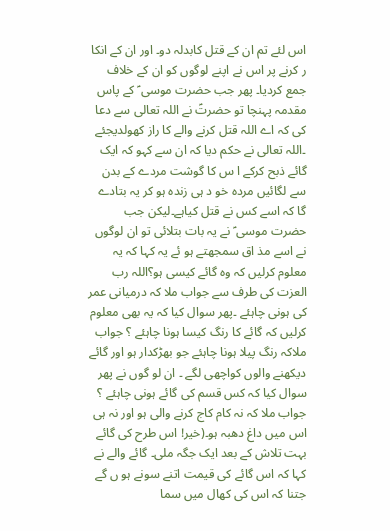اس لئے تم ان کے قتل کابدلہ دو۔ اور ان کے انکا ر کرنے پر اس نے اپنے لوگوں کو ان کے خلاف جمع کردیا۔ پھر جب حضرت موسی ؑ کے پاس مقدمہ پہنچا تو حضرتؑ نے اللہ تعالی سے دعا کی کہ اے اللہ قتل کرنے والے کا راز کھولدیجئے ۔اللہ تعالی نے حکم دیا کہ ان سے کہو کہ ایک گائے ذبح کرکے ا س کا گوشت مردے کے بدن سے لگائیں مردہ خو د ہی زندہ ہو کر یہ بتادے گا کہ اسے کس نے قتل کیاہے۔لیکن جب حضرت موسی ؑ نے یہ بات بتلائی تو ان لوگوں نے اسے مذ اق سمجھتے ہو ئے یہ کہا کہ یہ معلوم کرلیں کہ وہ گائے کیسی ہو؟اللہ رب العزت کی طرف سے جواب ملا کہ درمیانی عمر کی ہونی چاہئے ۔پھر سوال کیا کہ یہ بھی معلوم کرلیں کہ گائے کا رنگ کیسا ہونا چاہئے ؟ جواب ملاکہ رنگ پیلا ہونا چاہئے جو بھڑکدار ہو اور گائے دیکھنے والوں کواچھی لگے ۔ ان لو گوں نے پھر سوال کیا کہ کس قسم کی گائے ہونی چاہئے ؟ جواب ملا کہ نہ کام کاج کرنے والی ہو اور نہ ہی اس میں داغ دھبہ ہو۔(خیر! اس طرح کی گائے بہت تلاش کے بعد ایک جگہ ملی۔ گائے والے نے کہا کہ اس گائے کی قیمت اتنے سونے ہو ں گے جتنا کہ اس کی کھال میں سما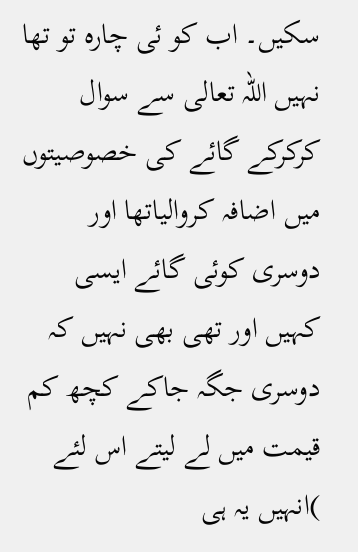سکیں۔ اب کو ئی چارہ تو تھا نہیں اللہ تعالی سے سوال کرکرکے گائے کی خصوصیتوں میں اضافہ کروالیاتھا اور دوسری کوئی گائے ایسی کہیں اور تھی بھی نہیں کہ دوسری جگہ جاکے کچھ کم قیمت میں لے لیتے اس لئے )انہیں یہ ہی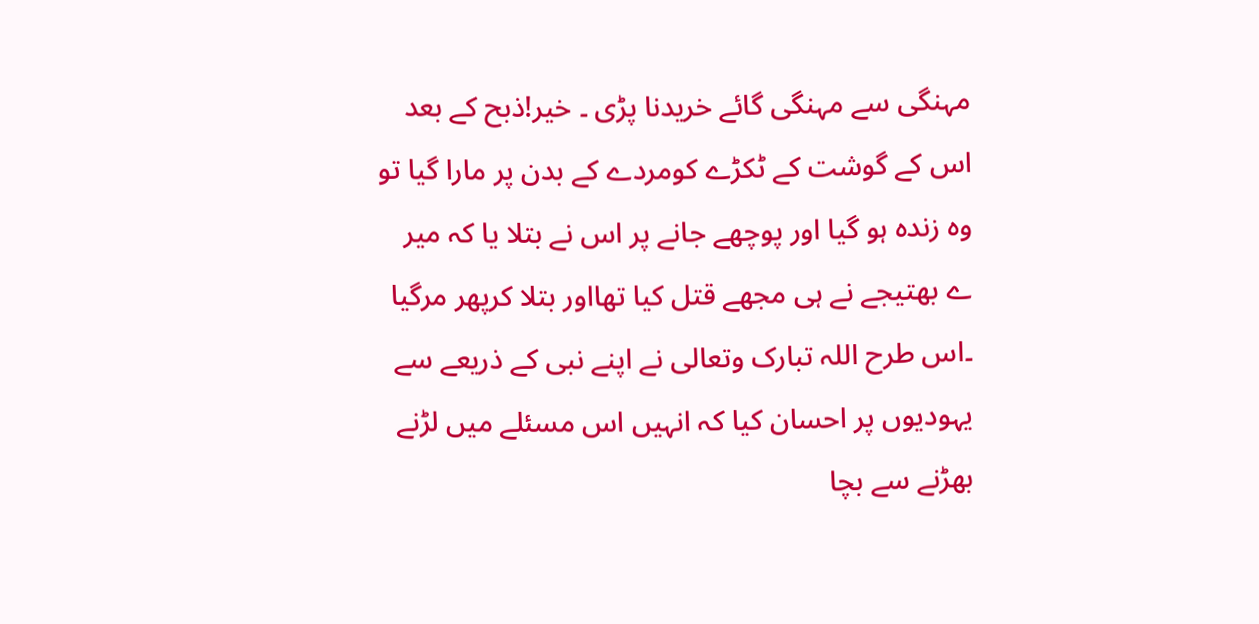مہنگی سے مہنگی گائے خریدنا پڑی ۔ خیر!ذبح کے بعد اس کے گوشت کے ٹکڑے کومردے کے بدن پر مارا گیا تو وہ زندہ ہو گیا اور پوچھے جانے پر اس نے بتلا یا کہ میر ے بھتیجے نے ہی مجھے قتل کیا تھااور بتلا کرپھر مرگیا ۔اس طرح اللہ تبارک وتعالی نے اپنے نبی کے ذریعے سے یہودیوں پر احسان کیا کہ انہیں اس مسئلے میں لڑنے بھڑنے سے بچا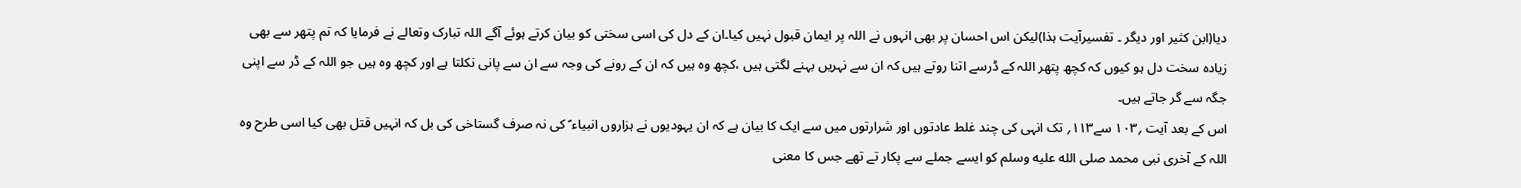دیا(ابن کثیر اور دیگر ۔ تفسیرآیت ہذا)لیکن اس احسان پر بھی انہوں نے اللہ پر ایمان قبول نہیں کیا۔ان کے دل کی اسی سختی کو بیان کرتے ہوئے آگے اللہ تبارک وتعالے نے فرمایا کہ تم پتھر سے بھی زیادہ سخت دل ہو کیوں کہ کچھ پتھر اللہ کے ڈرسے اتنا روتے ہیں کہ ان سے نہریں بہنے لگتی ہیں ،کچھ وہ ہیں کہ ان کے رونے کی وجہ سے ان سے پانی نکلتا ہے اور کچھ وہ ہیں جو اللہ کے ڈر سے اپنی جگہ سے گر جاتے ہیں۔
اس کے بعد آیت ؍۱۰۳ سے۱۱۳؍ تک انہی کی چند غلط عادتوں اور شرارتوں میں سے ایک کا بیان ہے کہ ان یہودیوں نے ہزاروں انبیاء ؑ کی نہ صرف گستاخی کی بل کہ انہیں قتل بھی کیا اسی طرح وہ اللہ کے آخری نبی محمد صلى الله عليه وسلم کو ایسے جملے سے پکار تے تھے جس کا معنی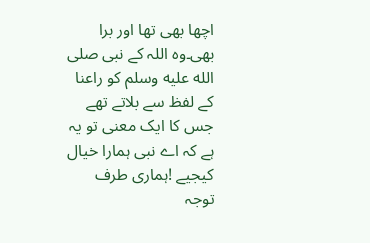اچھا بھی تھا اور برا بھی۔وہ اللہ کے نبی صلى الله عليه وسلم کو راعنا کے لفظ سے بلاتے تھے جس کا ایک معنی تو یہ ہے کہ اے نبی ہمارا خیال کیجیے !ہماری طرف توجہ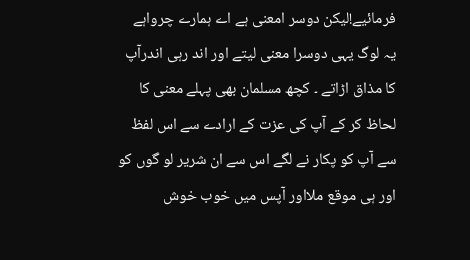فرمائیے!لیکن دوسر امعنی ہے اے ہمارے چرواہے یہ لوگ یہی دوسرا معنی لیتے اور اند رہی اندرآپ کا مذاق اڑاتے ۔ کچھ مسلمان بھی پہلے معنی کا لحاظ کر کے آپ کی عزت کے ارادے سے اس لفظ سے آپ کو پکار نے لگے اس سے ان شریر لو گوں کو اور ہی موقع ملااور آپس میں خوب خوش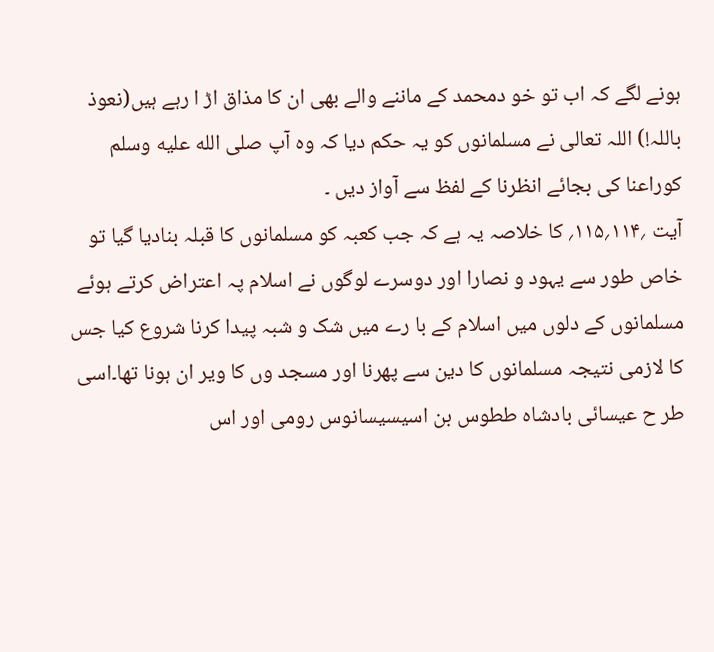ہونے لگے کہ اب تو خو دمحمد کے ماننے والے بھی ان کا مذاق اڑ ا رہے ہیں(نعوذ باللہ!) اللہ تعالی نے مسلمانوں کو یہ حکم دیا کہ وہ آپ صلى الله عليه وسلم کوراعنا کی بجائے انظرنا کے لفظ سے آواز دیں ۔
آیت ؍۱۱۴؍۱۱۵؍ کا خلاصہ یہ ہے کہ جب کعبہ کو مسلمانوں کا قبلہ بنادیا گیا تو خاص طور سے یہود و نصارا اور دوسرے لوگوں نے اسلام پہ اعتراض کرتے ہوئے مسلمانوں کے دلوں میں اسلام کے با رے میں شک و شبہ پیدا کرنا شروع کیا جس کا لازمی نتیجہ مسلمانوں کا دین سے پھرنا اور مسجد وں کا ویر ان ہونا تھا۔اسی طر ح عیسائی بادشاہ ططوس بن اسیسیسانوس رومی اور اس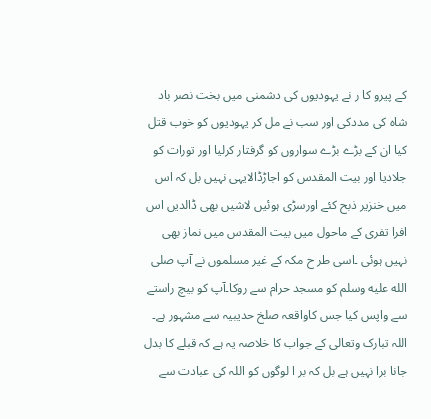کے پیرو کا ر نے یہودیوں کی دشمنی میں بخت نصر باد شاہ کی مددکی اور سب نے مل کر یہودیوں کو خوب قتل کیا ان کے بڑے بڑے سواروں کو گرفتار کرلیا اور تورات کو جلادیا اور بیت المقدس کو اجاڑڈالایہی نہیں بل کہ اس میں خنزیر ذبح کئے اورسڑی ہوئیں لاشیں بھی ڈالدیں اس افرا تفری کے ماحول میں بیت المقدس میں نماز بھی نہیں ہوئی ۔اسی طر ح مکہ کے غیر مسلموں نے آپ صلى الله عليه وسلم کو مسجد حرام سے روکا۔آپ کو بیچ راستے سے واپس کیا جس کاواقعہ صلخ حدیبیہ سے مشہور ہے۔ اللہ تبارک وتعالی کے جواب کا خلاصہ یہ ہے کہ قبلے کا بدل جانا برا نہیں ہے بل کہ بر ا لوگوں کو اللہ کی عبادت سے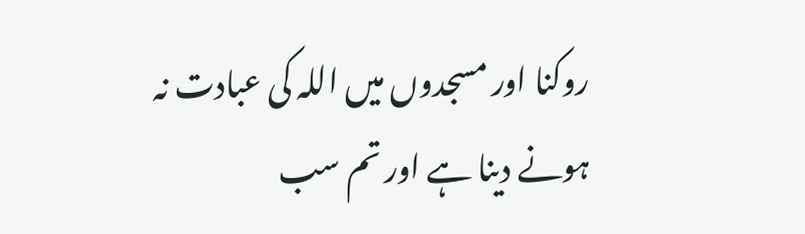روکنا اور مسجدوں میں اللہ کی عبادت نہ ہونے دینا ہے اور تم سب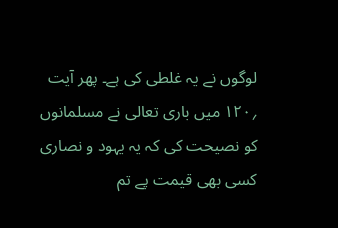لوگوں نے یہ غلطی کی ہے۔ پھر آیت ؍۱۲۰ میں باری تعالی نے مسلمانوں کو نصیحت کی کہ یہ یہود و نصاری کسی بھی قیمت پے تم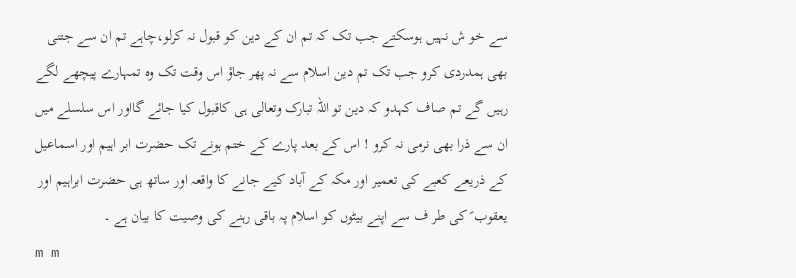سے خو ش نہیں ہوسکتے جب تک کہ تم ان کے دین کو قبول نہ کرلو،چاہے تم ان سے جتنی بھی ہمدردی کرو جب تک تم دین اسلام سے نہ پھر جاؤ اس وقت تک وہ تمہارے پیچھے لگے رہیں گے تم صاف کہدو کہ دین تو اللہ تبارک وتعالی ہی کاقبول کیا جائے گااور اس سلسلے میں ان سے ذرا بھی نرمی نہ کرو ! اس کے بعد پارے کے ختم ہونے تک حضرت ابر اہیم اور اسماعیل کے ذریعے کعبے کی تعمیر اور مکہ کے آباد کیے جانے کا واقعہ اور ساتھ ہی حضرت ابراہیم اور یعقوب ؑ کی طر ف سے اپنے بیٹوں کو اسلام پہ باقی رہنے کی وصیت کا بیان ہے ۔
m m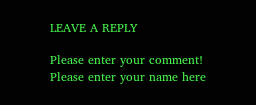LEAVE A REPLY

Please enter your comment!
Please enter your name here